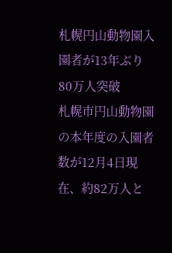札幌円山動物園入園者が13年ぶり80万人突破
札幌市円山動物園の本年度の入園者数が12月4日現在、約82万人と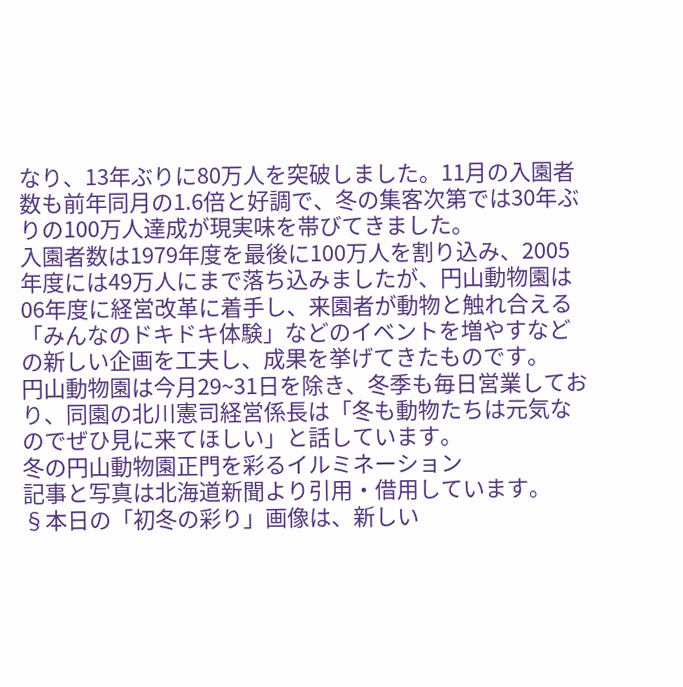なり、13年ぶりに80万人を突破しました。11月の入園者数も前年同月の1.6倍と好調で、冬の集客次第では30年ぶりの100万人達成が現実味を帯びてきました。
入園者数は1979年度を最後に100万人を割り込み、2005年度には49万人にまで落ち込みましたが、円山動物園は06年度に経営改革に着手し、来園者が動物と触れ合える「みんなのドキドキ体験」などのイベントを増やすなどの新しい企画を工夫し、成果を挙げてきたものです。
円山動物園は今月29~31日を除き、冬季も毎日営業しており、同園の北川憲司経営係長は「冬も動物たちは元気なのでぜひ見に来てほしい」と話しています。
冬の円山動物園正門を彩るイルミネーション
記事と写真は北海道新聞より引用・借用しています。
§本日の「初冬の彩り」画像は、新しい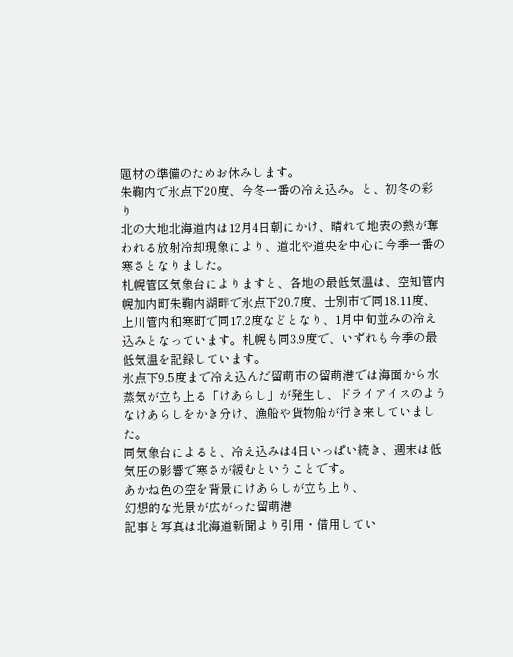題材の準備のためお休みします。
朱鞠内で氷点下20度、今冬一番の冷え込み。と、初冬の彩り
北の大地北海道内は12月4日朝にかけ、晴れて地表の熱が奪われる放射冷却現象により、道北や道央を中心に今季一番の寒さとなりました。
札幌管区気象台によりますと、各地の最低気温は、空知管内幌加内町朱鞠内湖畔で氷点下20.7度、士別市で同18.11度、上川管内和寒町で同17.2度などとなり、1月中旬並みの冷え込みとなっています。札幌も同3.9度で、いずれも今季の最低気温を記録しています。
氷点下9.5度まで冷え込んだ留萌市の留萌港では海面から水蒸気が立ち上る「けあらし」が発生し、ドライアイスのようなけあらしをかき分け、漁船や貨物船が行き来していました。
同気象台によると、冷え込みは4日いっぱい続き、週末は低気圧の影響で寒さが緩むということです。
あかね色の空を背景にけあらしが立ち上り、
幻想的な光景が広がった留萌港
記事と写真は北海道新聞より引用・借用してい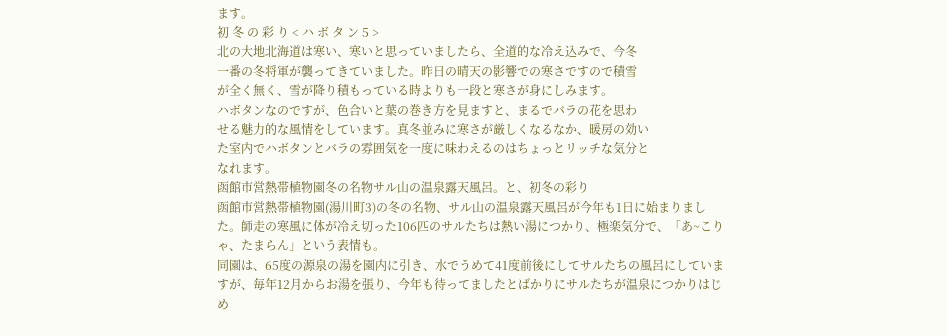ます。
初 冬 の 彩 り < ハ ボ タ ン 5 >
北の大地北海道は寒い、寒いと思っていましたら、全道的な冷え込みで、今冬
一番の冬将軍が襲ってきていました。昨日の晴天の影響での寒さですので積雪
が全く無く、雪が降り積もっている時よりも一段と寒さが身にしみます。
ハボタンなのですが、色合いと葉の巻き方を見ますと、まるでバラの花を思わ
せる魅力的な風情をしています。真冬並みに寒さが厳しくなるなか、暖房の効い
た室内でハボタンとバラの雰囲気を一度に味わえるのはちょっとリッチな気分と
なれます。
函館市営熱帯植物園冬の名物サル山の温泉露天風呂。と、初冬の彩り
函館市営熱帯植物園(湯川町3)の冬の名物、サル山の温泉露天風呂が今年も1日に始まりました。師走の寒風に体が冷え切った106匹のサルたちは熱い湯につかり、極楽気分で、「あ~こりゃ、たまらん」という表情も。
同園は、65度の源泉の湯を園内に引き、水でうめて41度前後にしてサルたちの風呂にしていますが、毎年12月からお湯を張り、今年も待ってましたとばかりにサルたちが温泉につかりはじめ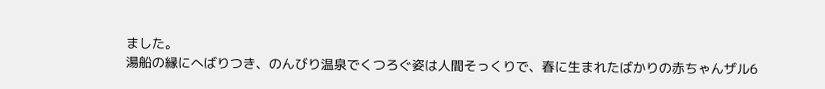ました。
湯船の縁にへばりつき、のんびり温泉でくつろぐ姿は人間そっくりで、春に生まれたばかりの赤ちゃんザル6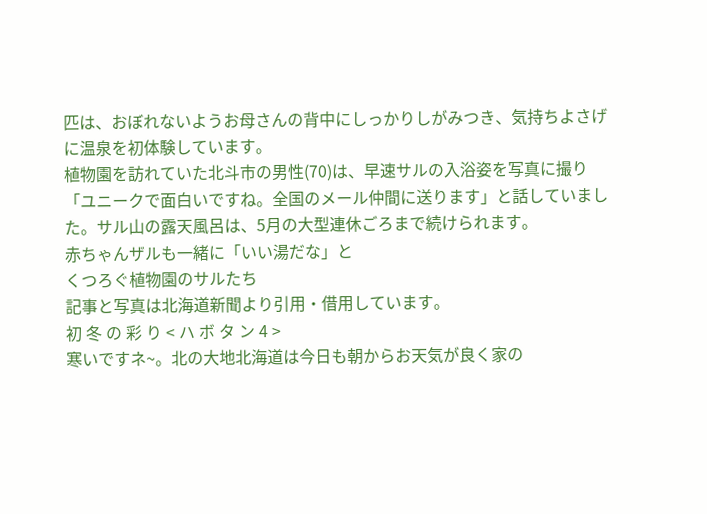匹は、おぼれないようお母さんの背中にしっかりしがみつき、気持ちよさげに温泉を初体験しています。
植物園を訪れていた北斗市の男性(70)は、早速サルの入浴姿を写真に撮り「ユニークで面白いですね。全国のメール仲間に送ります」と話していました。サル山の露天風呂は、5月の大型連休ごろまで続けられます。
赤ちゃんザルも一緒に「いい湯だな」と
くつろぐ植物園のサルたち
記事と写真は北海道新聞より引用・借用しています。
初 冬 の 彩 り < ハ ボ タ ン 4 >
寒いですネ~。北の大地北海道は今日も朝からお天気が良く家の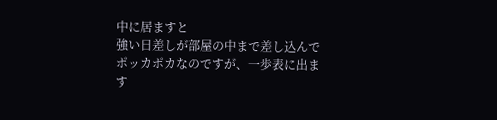中に居ますと
強い日差しが部屋の中まで差し込んでポッカポカなのですが、一歩表に出ます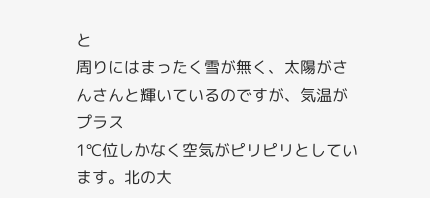と
周りにはまったく雪が無く、太陽がさんさんと輝いているのですが、気温がプラス
1℃位しかなく空気がピリピリとしています。北の大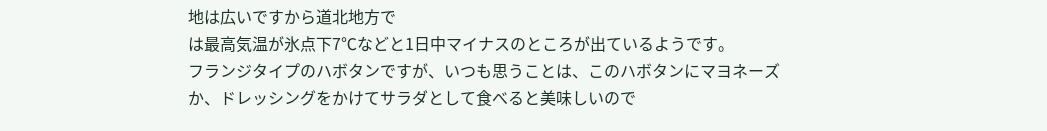地は広いですから道北地方で
は最高気温が氷点下7℃などと1日中マイナスのところが出ているようです。
フランジタイプのハボタンですが、いつも思うことは、このハボタンにマヨネーズ
か、ドレッシングをかけてサラダとして食べると美味しいので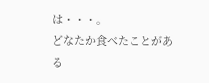は・・・。
どなたか食べたことがある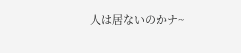人は居ないのかナ~